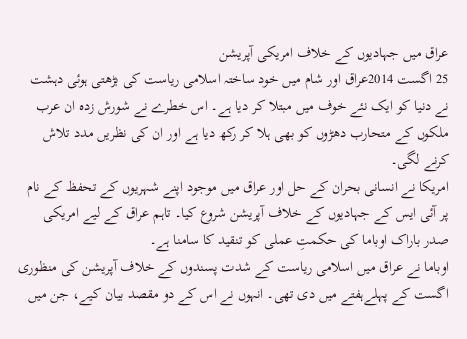عراق میں جہادیوں کے خلاف امریکی آپریشن
25 اگست 2014عراق اور شام میں خود ساختہ اسلامی ریاست کی بڑھتی ہوئی دہشت نے دنیا کو ایک نئے خوف میں مبتلا کر دیا ہے۔ اس خطرے نے شورش زدہ ان عرب ملکوں کے متحارب دھڑوں کو بھی ہلا کر رکھ دیا ہے اور ان کی نظریں مدد تلاش کرنے لگی۔
امریکا نے انسانی بحران کے حل اور عراق میں موجود اپنے شہریوں کے تحفظ کے نام پر آئی ایس کے جہادیوں کے خلاف آپریشن شروع کیا۔ تاہم عراق کے لیے امریکی صدر باراک اوباما کی حکمتِ عملی کو تنقید کا سامنا ہے۔
اوباما نے عراق میں اسلامی ریاست کے شدت پسندوں کے خلاف آپریشن کی منظوری اگست کے پہلےہفتے میں دی تھی۔ انہوں نے اس کے دو مقصد بیان کیے، جن میں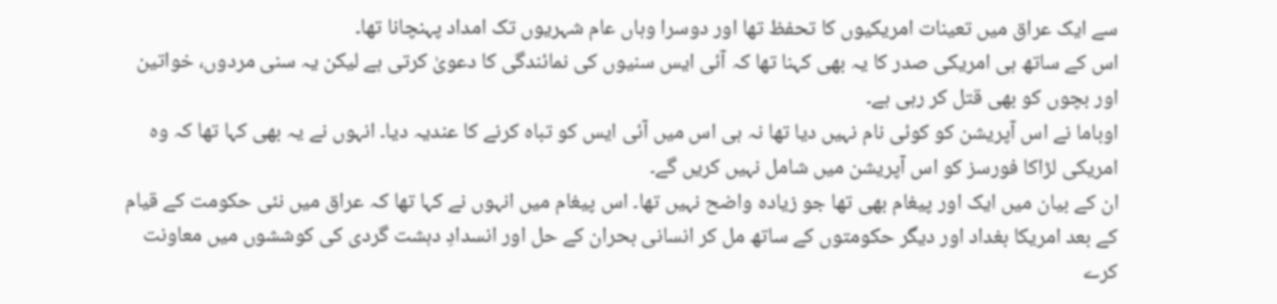سے ایک عراق میں تعینات امریکیوں کا تحفظ تھا اور دوسرا وہاں عام شہریوں تک امداد پہنچانا تھا۔
اس کے ساتھ ہی امریکی صدر کا یہ بھی کہنا تھا کہ آئی ایس سنیوں کی نمائندگی کا دعویٰ کرتی ہے لیکن یہ سنی مردوں، خواتین اور بچوں کو بھی قتل کر رہی ہے۔
اوباما نے اس آپریشن کو کوئی نام نہیں دیا تھا نہ ہی اس میں آئی ایس کو تباہ کرنے کا عندیہ دیا۔ انہوں نے یہ بھی کہا تھا کہ وہ امریکی لڑاکا فورسز کو اس آپریشن میں شامل نہیں کریں گے۔
ان کے بیان میں ایک اور پیغام بھی تھا جو زیادہ واضح نہیں تھا۔ اس پیغام میں انہوں نے کہا تھا کہ عراق میں نئی حکومت کے قیام کے بعد امریکا بغداد اور دیگر حکومتوں کے ساتھ مل کر انسانی بحران کے حل اور انسدادِ دہشت گردی کی کوششوں میں معاونت کرے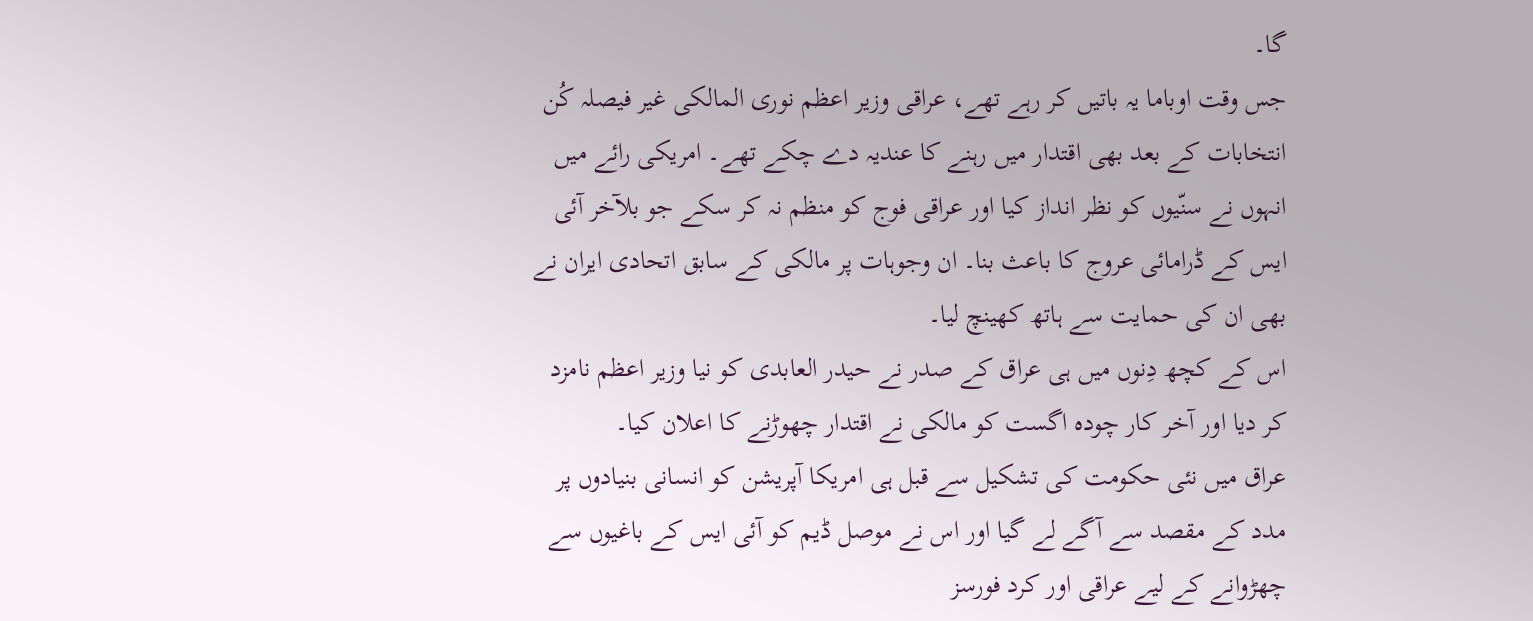گا۔
جس وقت اوباما یہ باتیں کر رہے تھے، عراقی وزیر اعظم نوری المالکی غیر فیصلہ کُن انتخابات کے بعد بھی اقتدار میں رہنے کا عندیہ دے چکے تھے۔ امریکی رائے میں انہوں نے سنّیوں کو نظر انداز کیا اور عراقی فوج کو منظم نہ کر سکے جو بلآخر آئی ایس کے ڈرامائی عروج کا باعث بنا۔ ان وجوہات پر مالکی کے سابق اتحادی ایران نے بھی ان کی حمایت سے ہاتھ کھینچ لیا۔
اس کے کچھ دِنوں میں ہی عراق کے صدر نے حیدر العابدی کو نیا وزیر اعظم نامزد کر دیا اور آخر کار چودہ اگست کو مالکی نے اقتدار چھوڑنے کا اعلان کیا۔
عراق میں نئی حکومت کی تشکیل سے قبل ہی امریکا آپریشن کو انسانی بنیادوں پر مدد کے مقصد سے آگے لے گیا اور اس نے موصل ڈیم کو آئی ایس کے باغیوں سے چھڑوانے کے لیے عراقی اور کرد فورسز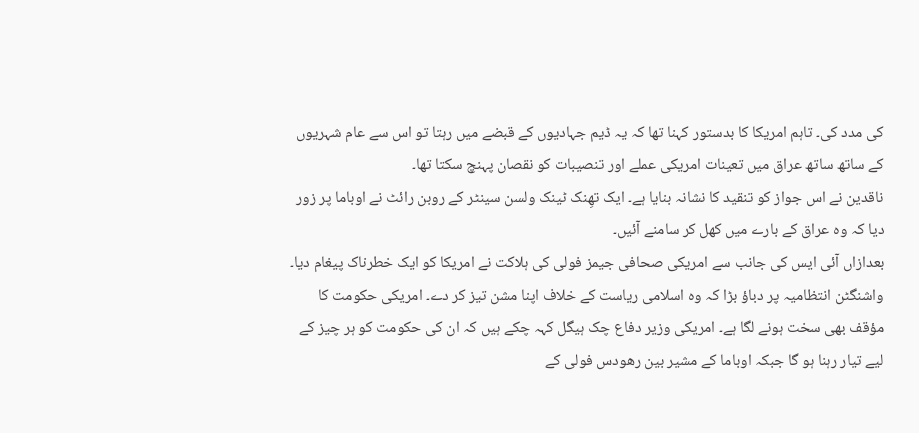کی مدد کی۔ تاہم امریکا کا بدستور کہنا تھا کہ یہ ڈیم جہادیوں کے قبضے میں رہتا تو اس سے عام شہریوں کے ساتھ ساتھ عراق میں تعینات امریکی عملے اور تنصیبات کو نقصان پہنچ سکتا تھا۔
ناقدین نے اس جواز کو تنقید کا نشانہ بنایا ہے۔ ایک تھِنک ٹینک ولسن سینٹر کے روبن رائٹ نے اوباما پر زور دیا کہ وہ عراق کے بارے میں کھل کر سامنے آئیں۔
بعدازاں آئی ایس کی جانب سے امریکی صحافی جیمز فولی کی ہلاکت نے امریکا کو ایک خطرناک پیغام دیا۔ واشنگٹن انتظامیہ پر دباؤ بڑا کہ وہ اسلامی ریاست کے خلاف اپنا مشن تیز کر دے۔ امریکی حکومت کا مؤقف بھی سخت ہونے لگا ہے۔ امریکی وزیر دفاع چک ہیگل کہہ چکے ہیں کہ ان کی حکومت کو ہر چیز کے لیے تیار رہنا ہو گا جبکہ اوباما کے مشیر بین رھودس فولی کے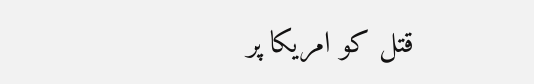قتل کو امریکا پر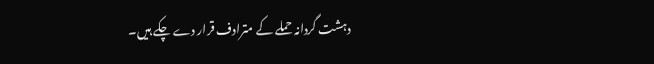دہشت گردانہ حملے کے مترادف قرار دے چکے ہیں۔